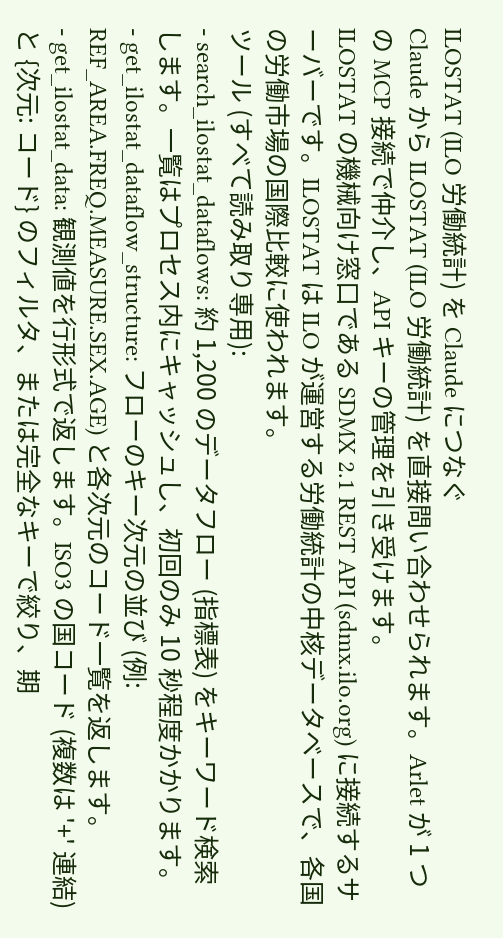ILOSTAT (ILO 労働統計) を Claude につなぐ
Claude から ILOSTAT (ILO 労働統計) を直接問い合わせられます。Arlet が 1 つの MCP 接続で仲介し、API キーの管理を引き受けます。
ILOSTAT の機械向け窓口である SDMX 2.1 REST API (sdmx.ilo.org) に接続するサーバーです。ILOSTAT は ILO が運営する労働統計の中核データベースで、各国の労働市場の国際比較に使われます。
ツール (すべて読み取り専用):
- search_ilostat_dataflows: 約 1,200 のデータフロー (指標表) をキーワード検索します。一覧はプロセス内にキャッシュし、初回のみ 10 秒程度かかります。
- get_ilostat_dataflow_structure: フローのキー次元の並び (例: REF_AREA.FREQ.MEASURE.SEX.AGE) と各次元のコード一覧を返します。
- get_ilostat_data: 観測値を行形式で返します。ISO3 の国コード (複数は '+' 連結) と {次元: コード} のフィルタ、または完全なキーで絞り、期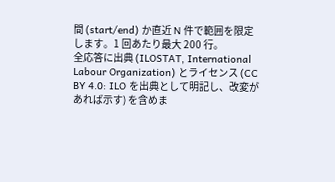間 (start/end) か直近 N 件で範囲を限定します。1 回あたり最大 200 行。
全応答に出典 (ILOSTAT, International Labour Organization) とライセンス (CC BY 4.0: ILO を出典として明記し、改変があれば示す) を含めま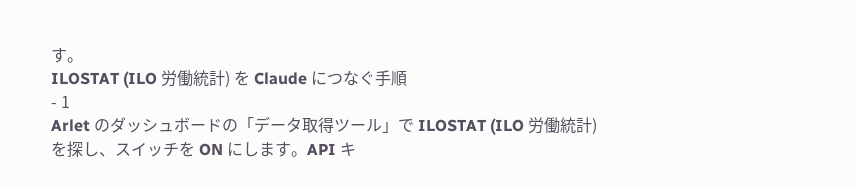す。
ILOSTAT (ILO 労働統計) を Claude につなぐ手順
- 1
Arlet のダッシュボードの「データ取得ツール」で ILOSTAT (ILO 労働統計) を探し、スイッチを ON にします。API キ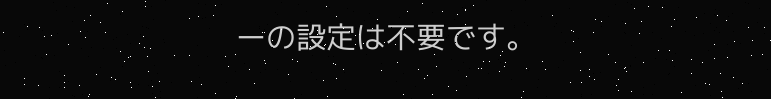ーの設定は不要です。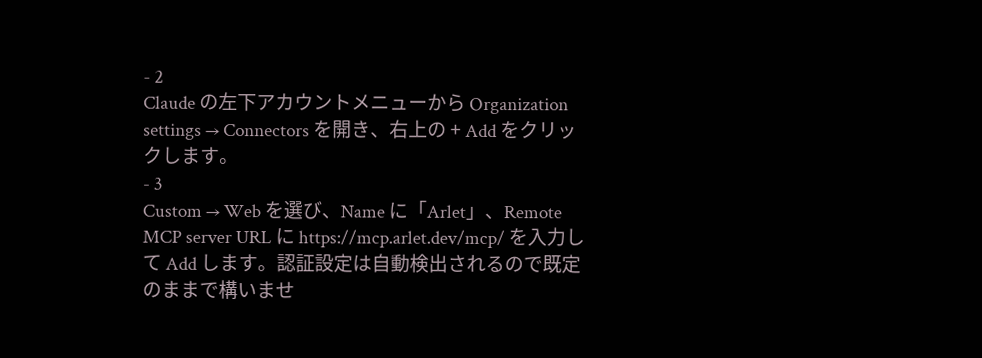- 2
Claude の左下アカウントメニューから Organization settings → Connectors を開き、右上の + Add をクリックします。
- 3
Custom → Web を選び、Name に「Arlet」、Remote MCP server URL に https://mcp.arlet.dev/mcp/ を入力して Add します。認証設定は自動検出されるので既定のままで構いませ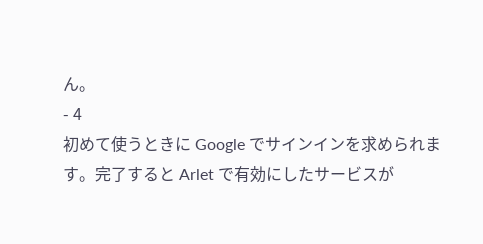ん。
- 4
初めて使うときに Google でサインインを求められます。完了すると Arlet で有効にしたサービスが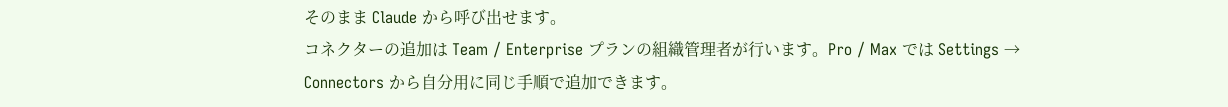そのまま Claude から呼び出せます。
コネクターの追加は Team / Enterprise プランの組織管理者が行います。Pro / Max では Settings → Connectors から自分用に同じ手順で追加できます。